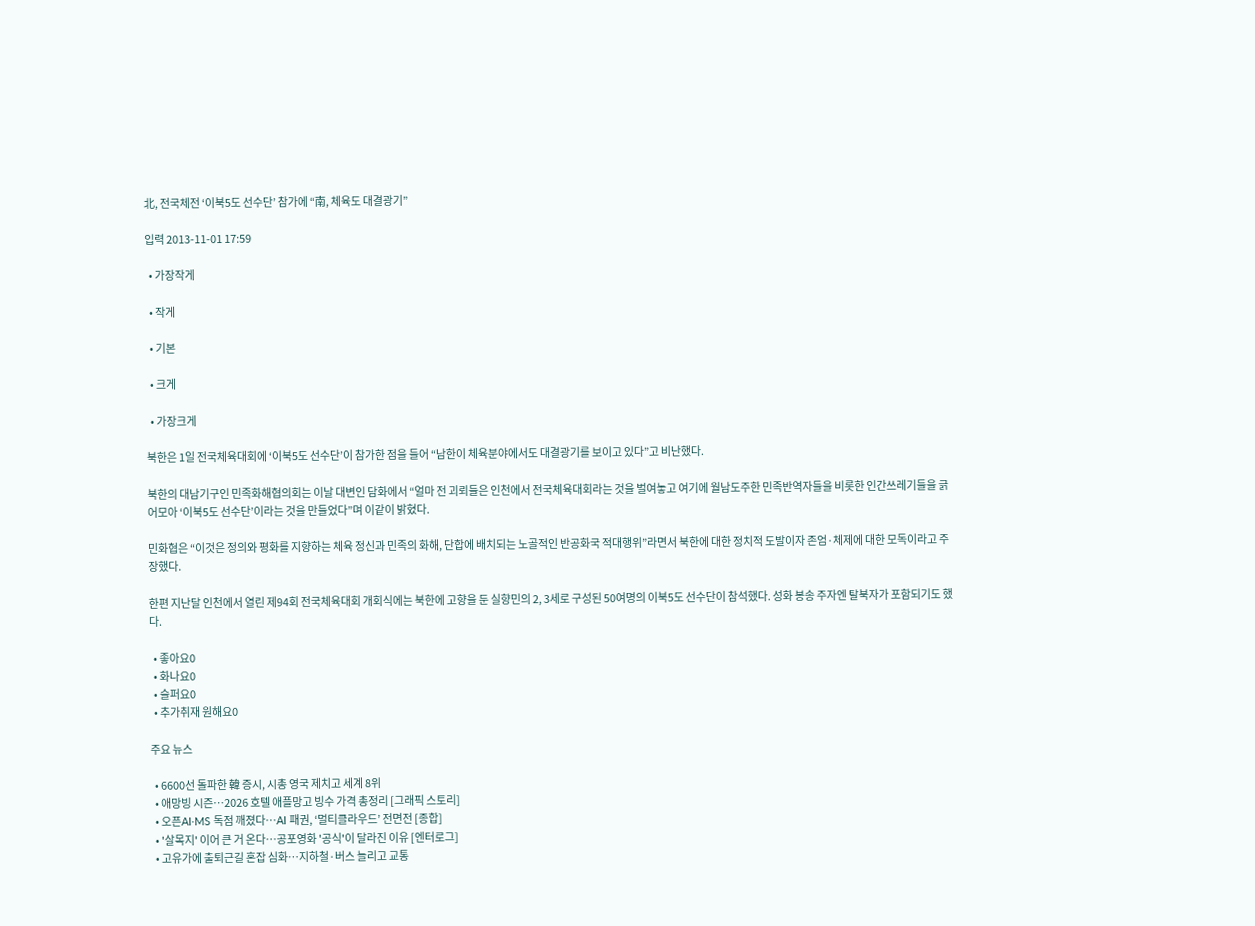北, 전국체전 ‘이북5도 선수단’ 참가에 “南, 체육도 대결광기”

입력 2013-11-01 17:59

  • 가장작게

  • 작게

  • 기본

  • 크게

  • 가장크게

북한은 1일 전국체육대회에 ‘이북5도 선수단’이 참가한 점을 들어 “남한이 체육분야에서도 대결광기를 보이고 있다”고 비난했다.

북한의 대남기구인 민족화해협의회는 이날 대변인 담화에서 “얼마 전 괴뢰들은 인천에서 전국체육대회라는 것을 벌여놓고 여기에 월남도주한 민족반역자들을 비롯한 인간쓰레기들을 긁어모아 ‘이북5도 선수단’이라는 것을 만들었다”며 이같이 밝혔다.

민화협은 “이것은 정의와 평화를 지향하는 체육 정신과 민족의 화해, 단합에 배치되는 노골적인 반공화국 적대행위”라면서 북한에 대한 정치적 도발이자 존엄·체제에 대한 모독이라고 주장했다.

한편 지난달 인천에서 열린 제94회 전국체육대회 개회식에는 북한에 고향을 둔 실향민의 2, 3세로 구성된 50여명의 이북5도 선수단이 참석했다. 성화 봉송 주자엔 탈북자가 포함되기도 했다.

  • 좋아요0
  • 화나요0
  • 슬퍼요0
  • 추가취재 원해요0

주요 뉴스

  • 6600선 돌파한 韓 증시, 시총 영국 제치고 세계 8위
  • 애망빙 시즌…2026 호텔 애플망고 빙수 가격 총정리 [그래픽 스토리]
  • 오픈AI·MS 독점 깨졌다…AI 패권, ‘멀티클라우드’ 전면전 [종합]
  • '살목지' 이어 큰 거 온다⋯공포영화 '공식'이 달라진 이유 [엔터로그]
  • 고유가에 출퇴근길 혼잡 심화…지하철·버스 늘리고 교통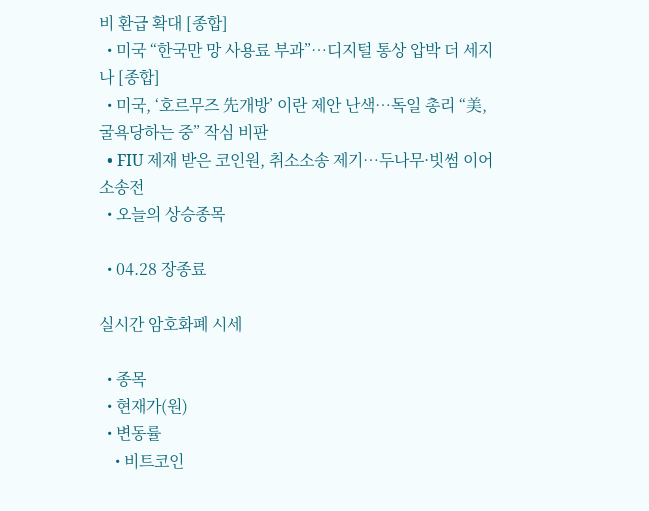비 환급 확대 [종합]
  • 미국 “한국만 망 사용료 부과”⋯디지털 통상 압박 더 세지나 [종합]
  • 미국, ‘호르무즈 先개방’ 이란 제안 난색…독일 총리 “美, 굴욕당하는 중” 작심 비판
  • FIU 제재 받은 코인원, 취소소송 제기…두나무·빗썸 이어 소송전
  • 오늘의 상승종목

  • 04.28 장종료

실시간 암호화폐 시세

  • 종목
  • 현재가(원)
  • 변동률
    • 비트코인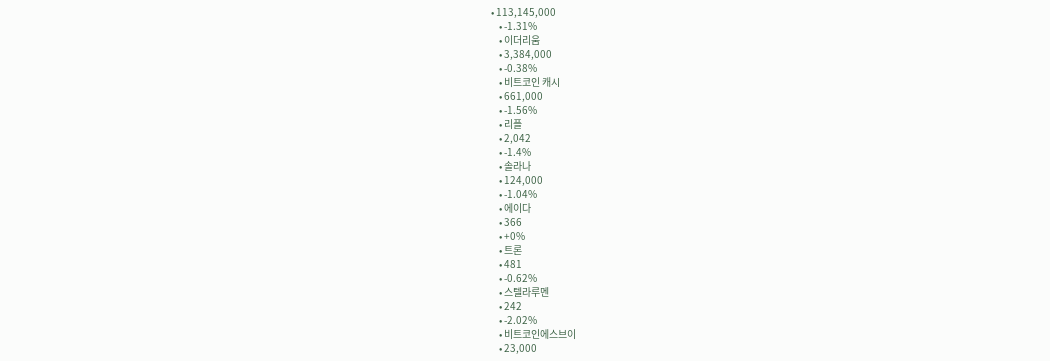• 113,145,000
    • -1.31%
    • 이더리움
    • 3,384,000
    • -0.38%
    • 비트코인 캐시
    • 661,000
    • -1.56%
    • 리플
    • 2,042
    • -1.4%
    • 솔라나
    • 124,000
    • -1.04%
    • 에이다
    • 366
    • +0%
    • 트론
    • 481
    • -0.62%
    • 스텔라루멘
    • 242
    • -2.02%
    • 비트코인에스브이
    • 23,000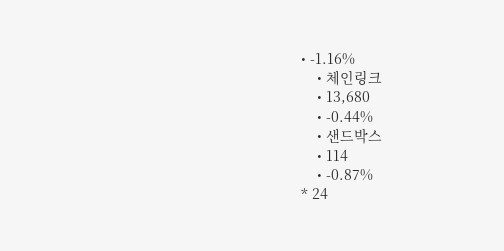• -1.16%
    • 체인링크
    • 13,680
    • -0.44%
    • 샌드박스
    • 114
    • -0.87%
* 24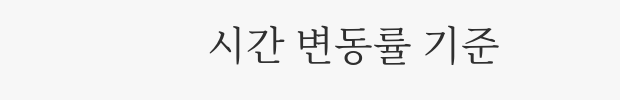시간 변동률 기준